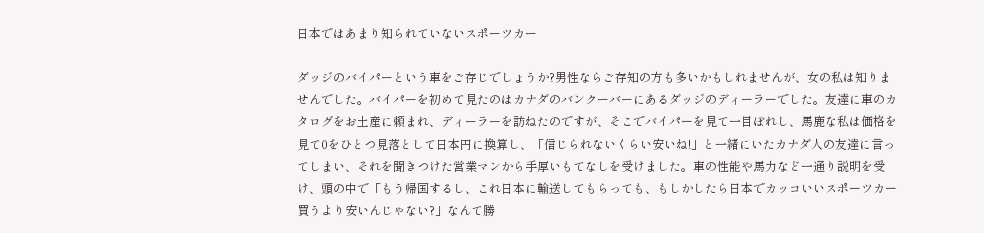日本ではあまり知られていないスポーツカー

ダッジのバイパーという車をご存じでしょうか?男性ならご存知の方も多いかもしれませんが、女の私は知りませんでした。バイパーを初めて見たのはカナダのバンクーバーにあるダッジのディーラーでした。友達に車のカタログをお土産に頼まれ、ディーラーを訪ねたのですが、そこでバイパーを見て一目ぼれし、馬鹿な私は価格を見て0をひとつ見落として日本円に換算し、「信じられないくらい安いね!」と一緒にいたカナダ人の友達に言ってしまい、それを聞きつけた営業マンから手厚いもてなしを受けました。車の性能や馬力など一通り説明を受け、頭の中で「もう帰国するし、これ日本に輸送してもらっても、もしかしたら日本でカッコいいスポーツカー買うより安いんじゃない?」なんて勝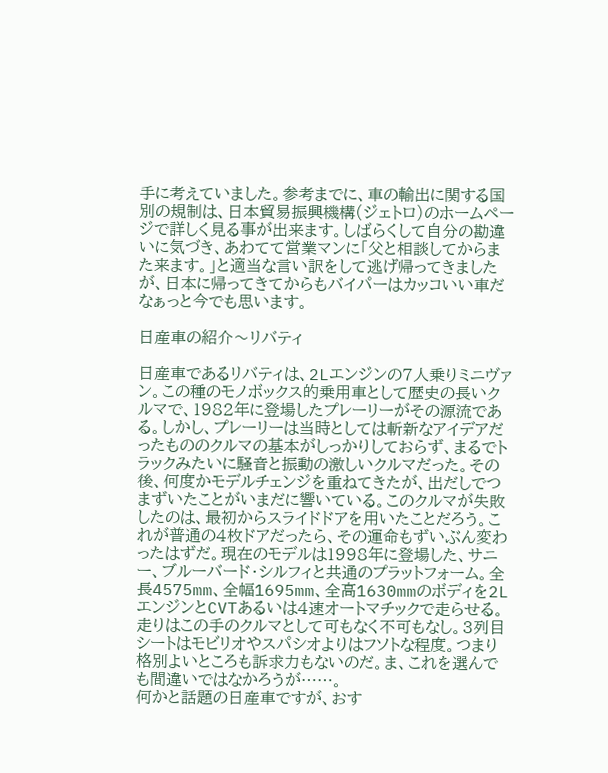手に考えていました。参考までに、車の輸出に関する国別の規制は、日本貿易振興機構(ジェトロ)のホームページで詳しく見る事が出来ます。しばらくして自分の勘違いに気づき、あわてて営業マンに「父と相談してからまた来ます。」と適当な言い訳をして逃げ帰ってきましたが、日本に帰ってきてからもバイパーはカッコいい車だなぁっと今でも思います。

日産車の紹介〜リバティ

日産車であるリバティは、2Lエンジンの7人乗りミニヴァン。この種のモノボックス的乗用車として歴史の長いクルマで、1982年に登場したプレーリーがその源流である。しかし、プレーリーは当時としては斬新なアイデアだったもののクルマの基本がしっかりしておらず、まるでトラックみたいに騒音と振動の激しいクルマだった。その後、何度かモデルチェンジを重ねてきたが、出だしでつまずいたことがいまだに響いている。このクルマが失敗したのは、最初からスライドドアを用いたことだろう。これが普通の4枚ドアだったら、その運命もずいぶん変わったはずだ。現在のモデルは1998年に登場した、サニー、ブルーバード・シルフィと共通のプラットフォーム。全長4575mm、全幅1695mm、全高1630mmのボディを2LエンジンとCVTあるいは4速オートマチックで走らせる。走りはこの手のクルマとして可もなく不可もなし。3列目シートはモビリオやスパシオよりはフソトな程度。つまり格別よいところも訴求力もないのだ。ま、これを選んでも間違いではなかろうが……。
何かと話題の日産車ですが、おす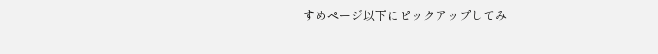すめページ以下にピックアップしてみ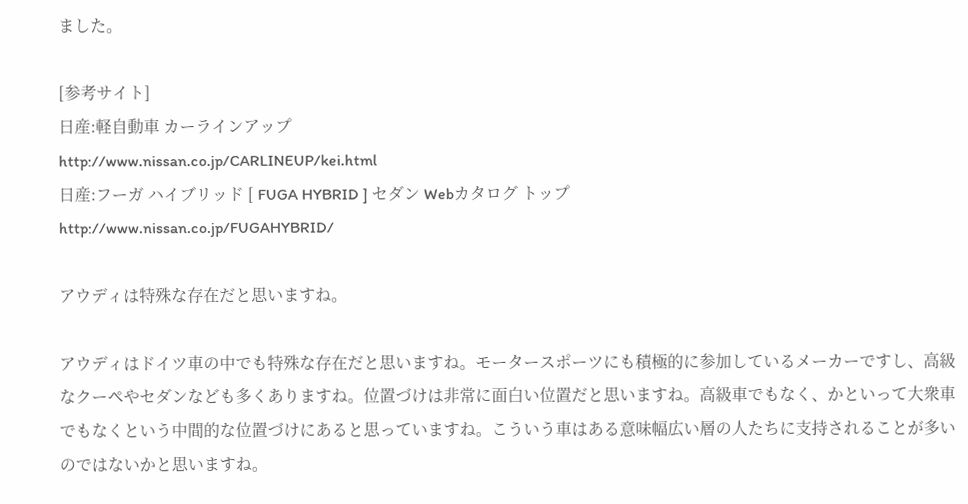ました。

[参考サイト]
日産:軽自動車 カーラインアップ
http://www.nissan.co.jp/CARLINEUP/kei.html
日産:フーガ ハイブリッド [ FUGA HYBRID ] セダン Webカタログ トップ
http://www.nissan.co.jp/FUGAHYBRID/

アウディは特殊な存在だと思いますね。

アウディはドイツ車の中でも特殊な存在だと思いますね。モータースポーツにも積極的に参加しているメーカーですし、高級なクーペやセダンなども多くありますね。位置づけは非常に面白い位置だと思いますね。高級車でもなく、かといって大衆車でもなくという中間的な位置づけにあると思っていますね。こういう車はある意味幅広い層の人たちに支持されることが多いのではないかと思いますね。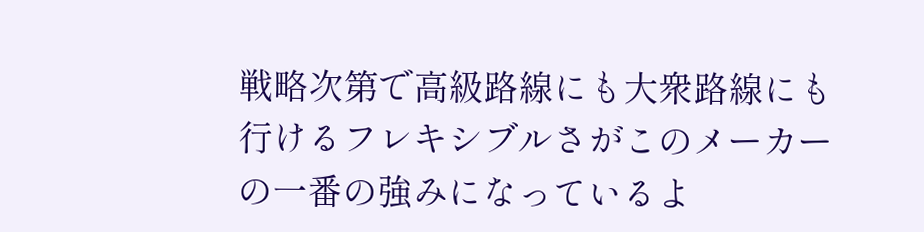戦略次第で高級路線にも大衆路線にも行けるフレキシブルさがこのメーカーの一番の強みになっているよ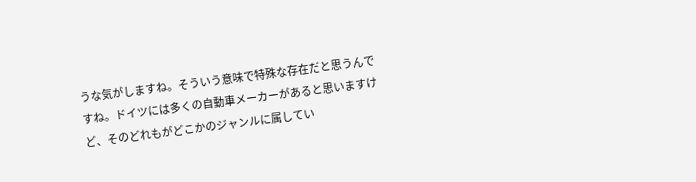うな気がしますね。そういう意味で特殊な存在だと思うんですね。ドイツには多くの自動車メーカーがあると思いますけど、そのどれもがどこかのジャンルに属してい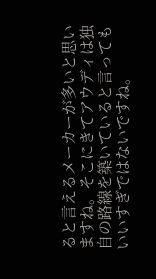ると言えるメーカーが多いと思いますね。そこにきてアウディは独自の路線を築いていると言ってもいいすぎではないですね。